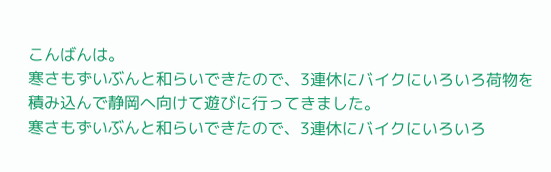こんばんは。
寒さもずいぶんと和らいできたので、3連休にバイクにいろいろ荷物を積み込んで静岡へ向けて遊びに行ってきました。
寒さもずいぶんと和らいできたので、3連休にバイクにいろいろ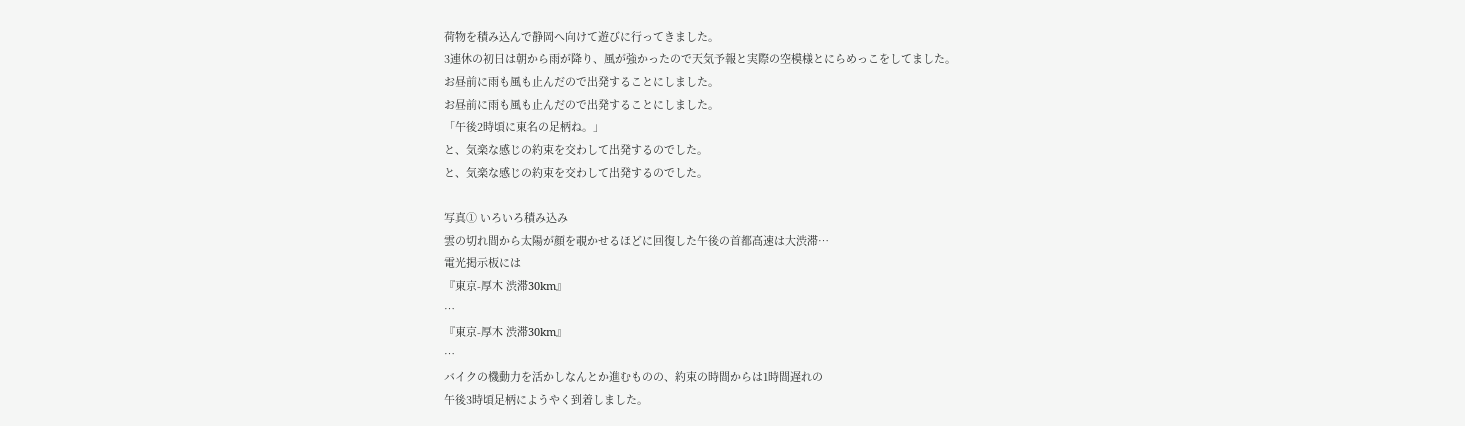荷物を積み込んで静岡へ向けて遊びに行ってきました。
3連休の初日は朝から雨が降り、風が強かったので天気予報と実際の空模様とにらめっこをしてました。
お昼前に雨も風も止んだので出発することにしました。
お昼前に雨も風も止んだので出発することにしました。
「午後2時頃に東名の足柄ね。」
と、気楽な感じの約束を交わして出発するのでした。
と、気楽な感じの約束を交わして出発するのでした。

写真① いろいろ積み込み
雲の切れ間から太陽が顔を覗かせるほどに回復した午後の首都高速は大渋滞…
電光掲示板には
『東京-厚木 渋滞30km』
…
『東京-厚木 渋滞30km』
…
バイクの機動力を活かしなんとか進むものの、約束の時間からは1時間遅れの
午後3時頃足柄にようやく到着しました。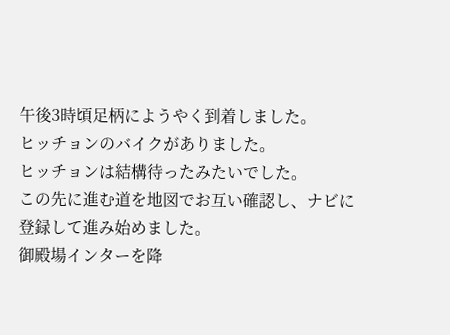午後3時頃足柄にようやく到着しました。
ヒッチョンのバイクがありました。
ヒッチョンは結構待ったみたいでした。
この先に進む道を地図でお互い確認し、ナビに登録して進み始めました。
御殿場インターを降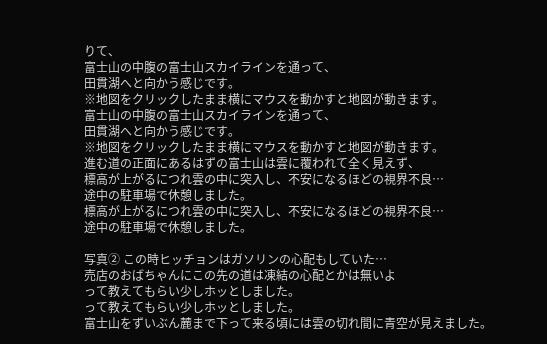りて、
富士山の中腹の富士山スカイラインを通って、
田貫湖へと向かう感じです。
※地図をクリックしたまま横にマウスを動かすと地図が動きます。
富士山の中腹の富士山スカイラインを通って、
田貫湖へと向かう感じです。
※地図をクリックしたまま横にマウスを動かすと地図が動きます。
進む道の正面にあるはずの富士山は雲に覆われて全く見えず、
標高が上がるにつれ雲の中に突入し、不安になるほどの視界不良…
途中の駐車場で休憩しました。
標高が上がるにつれ雲の中に突入し、不安になるほどの視界不良…
途中の駐車場で休憩しました。

写真② この時ヒッチョンはガソリンの心配もしていた…
売店のおばちゃんにこの先の道は凍結の心配とかは無いよ
って教えてもらい少しホッとしました。
って教えてもらい少しホッとしました。
富士山をずいぶん麓まで下って来る頃には雲の切れ間に青空が見えました。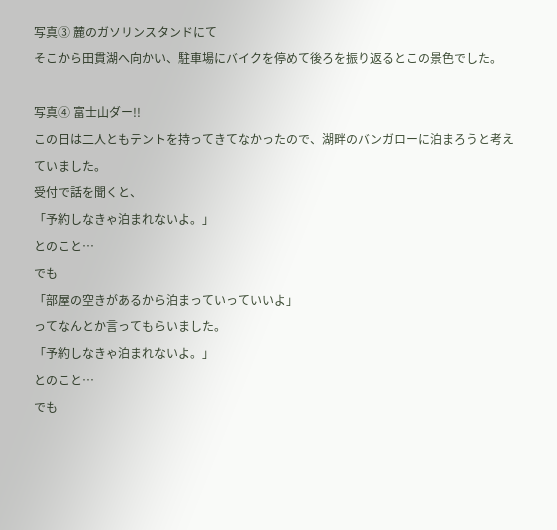写真③ 麓のガソリンスタンドにて
そこから田貫湖へ向かい、駐車場にバイクを停めて後ろを振り返るとこの景色でした。

写真④ 富士山ダー!!
この日は二人ともテントを持ってきてなかったので、湖畔のバンガローに泊まろうと考えていました。
受付で話を聞くと、
「予約しなきゃ泊まれないよ。」
とのこと…
でも
「部屋の空きがあるから泊まっていっていいよ」
ってなんとか言ってもらいました。
「予約しなきゃ泊まれないよ。」
とのこと…
でも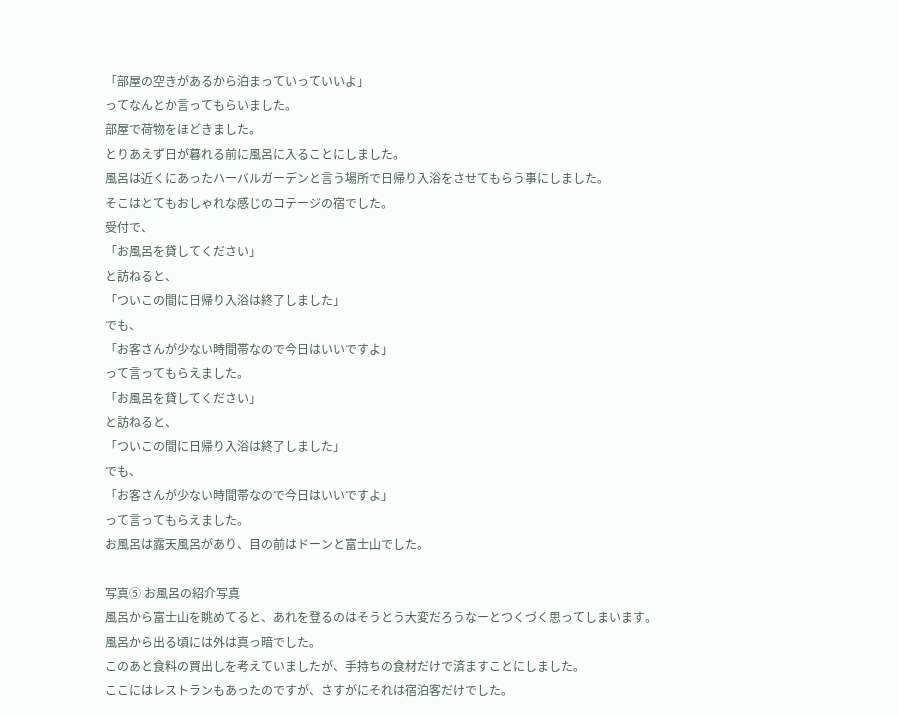「部屋の空きがあるから泊まっていっていいよ」
ってなんとか言ってもらいました。
部屋で荷物をほどきました。
とりあえず日が暮れる前に風呂に入ることにしました。
風呂は近くにあったハーバルガーデンと言う場所で日帰り入浴をさせてもらう事にしました。
そこはとてもおしゃれな感じのコテージの宿でした。
受付で、
「お風呂を貸してください」
と訪ねると、
「ついこの間に日帰り入浴は終了しました」
でも、
「お客さんが少ない時間帯なので今日はいいですよ」
って言ってもらえました。
「お風呂を貸してください」
と訪ねると、
「ついこの間に日帰り入浴は終了しました」
でも、
「お客さんが少ない時間帯なので今日はいいですよ」
って言ってもらえました。
お風呂は露天風呂があり、目の前はドーンと富士山でした。

写真⑤ お風呂の紹介写真
風呂から富士山を眺めてると、あれを登るのはそうとう大変だろうなーとつくづく思ってしまいます。
風呂から出る頃には外は真っ暗でした。
このあと食料の買出しを考えていましたが、手持ちの食材だけで済ますことにしました。
ここにはレストランもあったのですが、さすがにそれは宿泊客だけでした。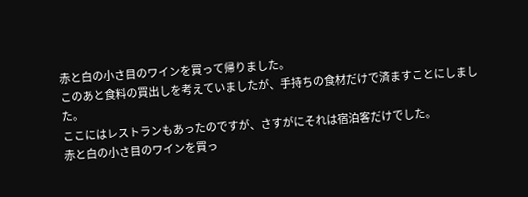赤と白の小さ目のワインを買って帰りました。
このあと食料の買出しを考えていましたが、手持ちの食材だけで済ますことにしました。
ここにはレストランもあったのですが、さすがにそれは宿泊客だけでした。
赤と白の小さ目のワインを買っ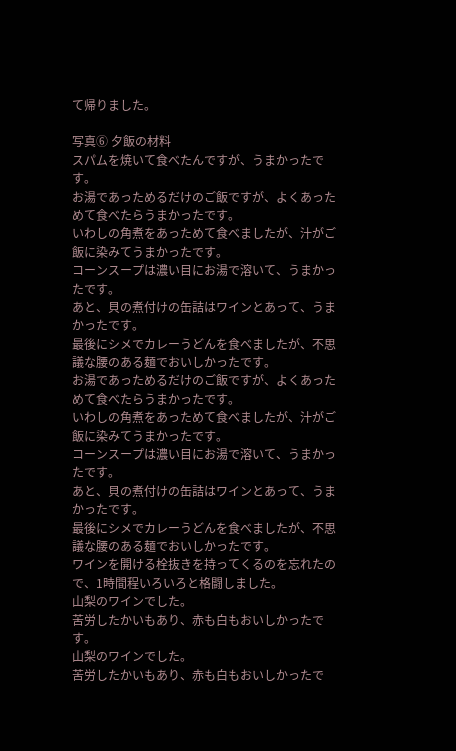て帰りました。

写真⑥ 夕飯の材料
スパムを焼いて食べたんですが、うまかったです。
お湯であっためるだけのご飯ですが、よくあっためて食べたらうまかったです。
いわしの角煮をあっためて食べましたが、汁がご飯に染みてうまかったです。
コーンスープは濃い目にお湯で溶いて、うまかったです。
あと、貝の煮付けの缶詰はワインとあって、うまかったです。
最後にシメでカレーうどんを食べましたが、不思議な腰のある麺でおいしかったです。
お湯であっためるだけのご飯ですが、よくあっためて食べたらうまかったです。
いわしの角煮をあっためて食べましたが、汁がご飯に染みてうまかったです。
コーンスープは濃い目にお湯で溶いて、うまかったです。
あと、貝の煮付けの缶詰はワインとあって、うまかったです。
最後にシメでカレーうどんを食べましたが、不思議な腰のある麺でおいしかったです。
ワインを開ける栓抜きを持ってくるのを忘れたので、1時間程いろいろと格闘しました。
山梨のワインでした。
苦労したかいもあり、赤も白もおいしかったです。
山梨のワインでした。
苦労したかいもあり、赤も白もおいしかったで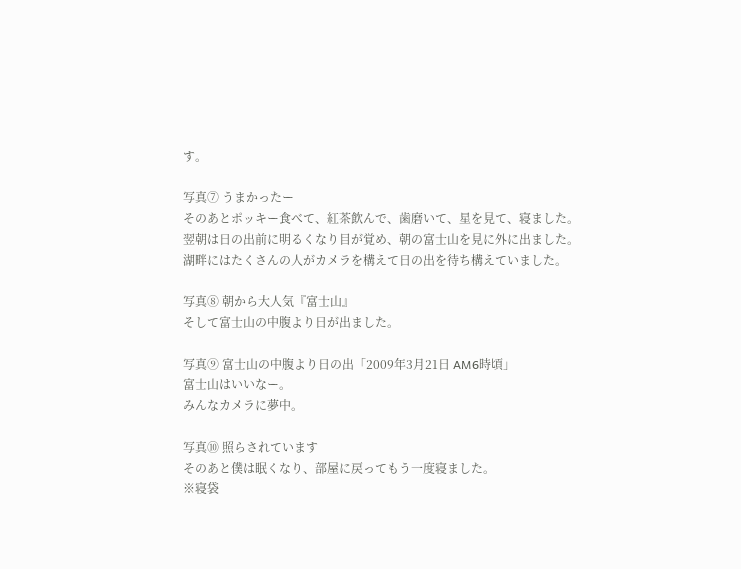す。

写真⑦ うまかったー
そのあとポッキー食べて、紅茶飲んで、歯磨いて、星を見て、寝ました。
翌朝は日の出前に明るくなり目が覚め、朝の富士山を見に外に出ました。
湖畔にはたくさんの人がカメラを構えて日の出を待ち構えていました。

写真⑧ 朝から大人気『富士山』
そして富士山の中腹より日が出ました。

写真⑨ 富士山の中腹より日の出「2009年3月21日 AM6時頃」
富士山はいいなー。
みんなカメラに夢中。

写真⑩ 照らされています
そのあと僕は眠くなり、部屋に戻ってもう一度寝ました。
※寝袋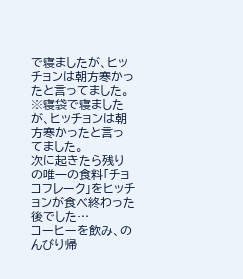で寝ましたが、ヒッチョンは朝方寒かったと言ってました。
※寝袋で寝ましたが、ヒッチョンは朝方寒かったと言ってました。
次に起きたら残りの唯一の食料「チョコフレーク」をヒッチョンが食べ終わった後でした…
コーヒーを飲み、のんびり帰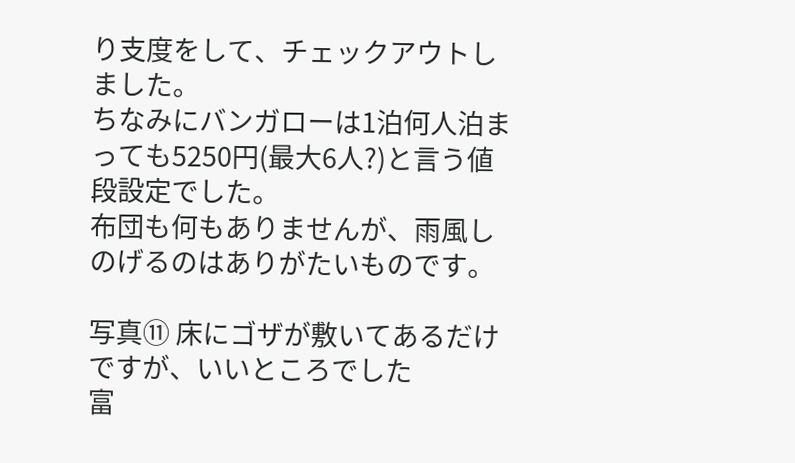り支度をして、チェックアウトしました。
ちなみにバンガローは1泊何人泊まっても5250円(最大6人?)と言う値段設定でした。
布団も何もありませんが、雨風しのげるのはありがたいものです。

写真⑪ 床にゴザが敷いてあるだけですが、いいところでした
富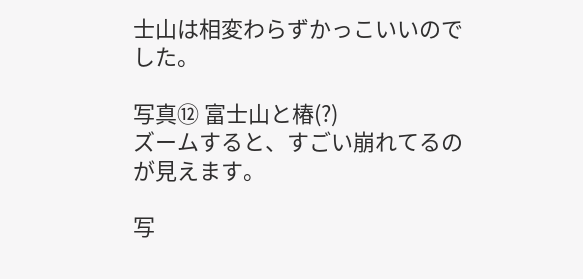士山は相変わらずかっこいいのでした。

写真⑫ 富士山と椿(?)
ズームすると、すごい崩れてるのが見えます。

写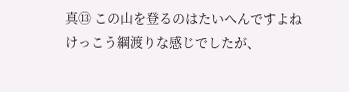真⑬ この山を登るのはたいへんですよね
けっこう綱渡りな感じでしたが、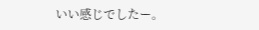いい感じでしたー。